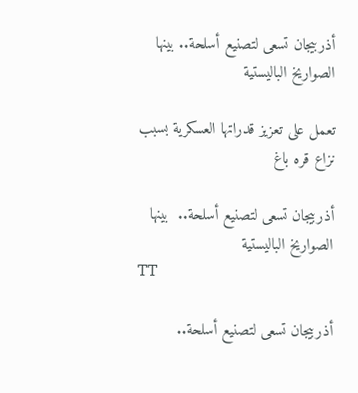أذربيجان تسعى لتصنيع أسلحة.. بينها الصواريخ الباليستية

تعمل على تعزيز قدراتها العسكرية بسبب نزاع قره باغ

أذربيجان تسعى لتصنيع أسلحة..  بينها الصواريخ الباليستية
TT

أذربيجان تسعى لتصنيع أسلحة..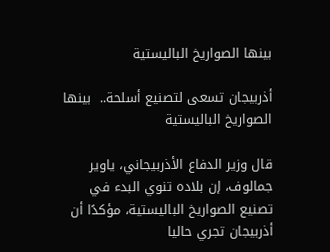بينها الصواريخ الباليستية

أذربيجان تسعى لتصنيع أسلحة..  بينها الصواريخ الباليستية

قال وزير الدفاع الأذربيجاني، ياوير جمالوف، إن بلاده تنوي البدء في تصنيع الصواريخ الباليستية، مؤكدًا أن أذربيجان تجري حاليا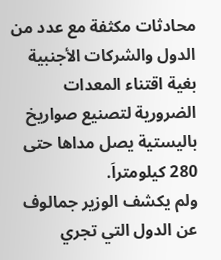محادثات مكثفة مع عدد من الدول والشركات الأجنبية بغية اقتناء المعدات الضرورية لتصنيع صواريخ باليستية يصل مداها حتى 280 كيلومتراَ.
ولم يكشف الوزير جمالوف عن الدول التي تجري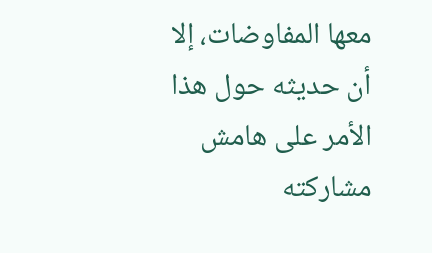معها المفاوضات، إلا أن حديثه حول هذا الأمر على هامش مشاركته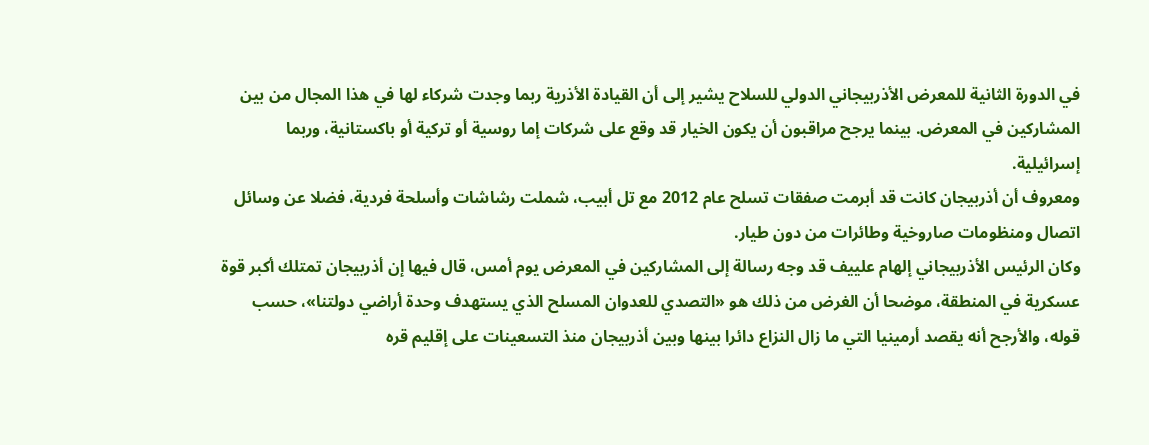في الدورة الثانية للمعرض الأذربيجاني الدولي للسلاح يشير إلى أن القيادة الأذرية ربما وجدت شركاء لها في هذا المجال من بين المشاركين في المعرض. بينما يرجح مراقبون أن يكون الخيار قد وقع على شركات إما روسية أو تركية أو باكستانية، وربما إسرائيلية.
ومعروف أن أذربيجان كانت قد أبرمت صفقات تسلح عام 2012 مع تل أبيب، شملت رشاشات وأسلحة فردية، فضلا عن وسائل اتصال ومنظومات صاروخية وطائرات من دون طيار.
وكان الرئيس الأذربيجاني إلهام علييف قد وجه رسالة إلى المشاركين في المعرض يوم أمس، قال فيها إن أذربيجان تمتلك أكبر قوة عسكرية في المنطقة، موضحا أن الغرض من ذلك هو «التصدي للعدوان المسلح الذي يستهدف وحدة أراضي دولتنا»، حسب قوله، والأرجح أنه يقصد أرمينيا التي ما زال النزاع دائرا بينها وبين أذربيجان منذ التسعينات على إقليم قره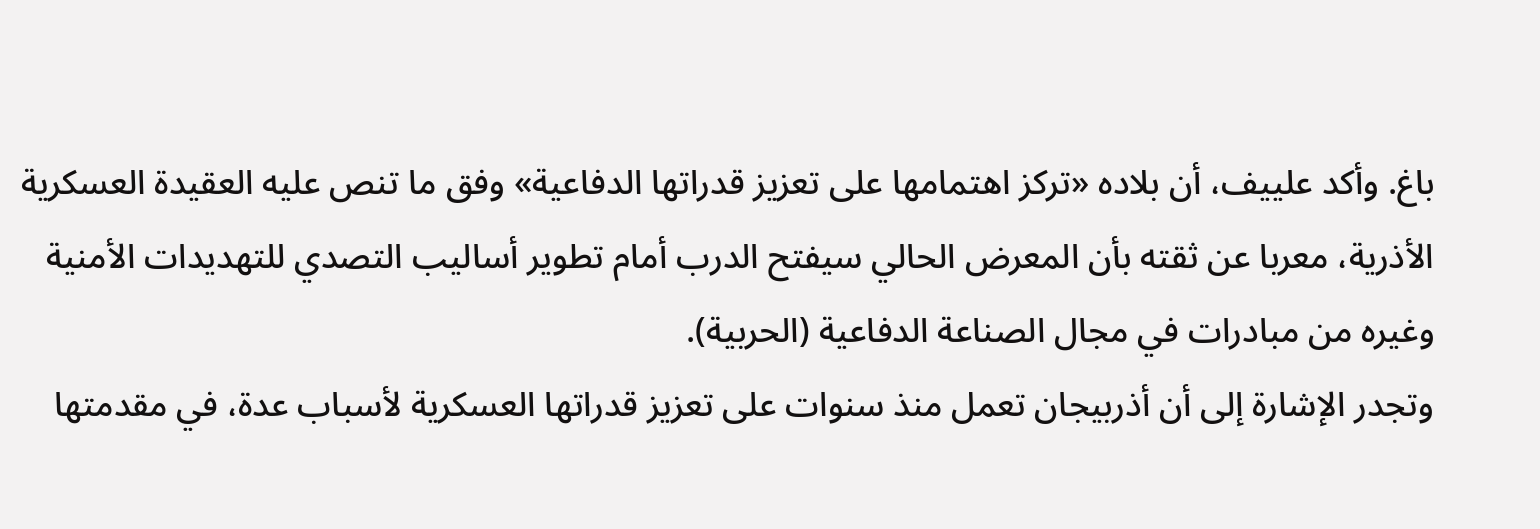باغ. وأكد علييف، أن بلاده «تركز اهتمامها على تعزيز قدراتها الدفاعية» وفق ما تنص عليه العقيدة العسكرية الأذرية، معربا عن ثقته بأن المعرض الحالي سيفتح الدرب أمام تطوير أساليب التصدي للتهديدات الأمنية وغيره من مبادرات في مجال الصناعة الدفاعية (الحربية).
وتجدر الإشارة إلى أن أذربيجان تعمل منذ سنوات على تعزيز قدراتها العسكرية لأسباب عدة، في مقدمتها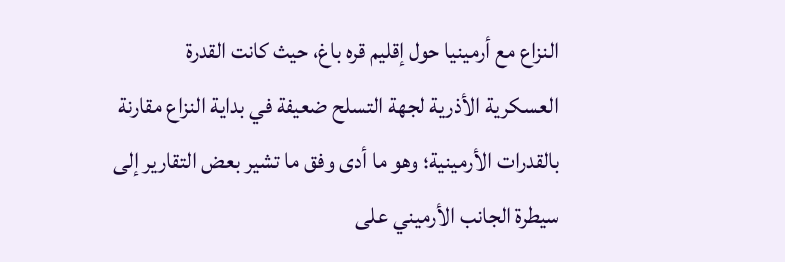النزاع مع أرمينيا حول إقليم قره باغ، حيث كانت القدرة العسكرية الأذرية لجهة التسلح ضعيفة في بداية النزاع مقارنة بالقدرات الأرمينية؛ وهو ما أدى وفق ما تشير بعض التقارير إلى سيطرة الجانب الأرميني على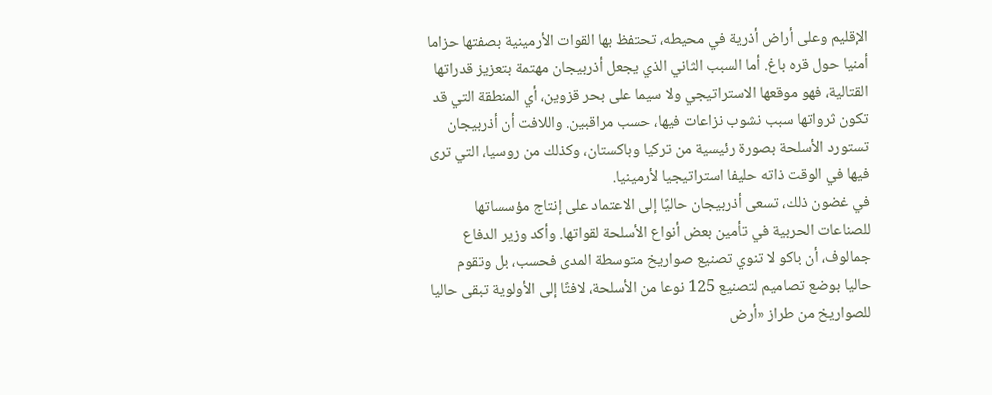الإقليم وعلى أراض أذرية في محيطه، تحتفظ بها القوات الأرمينية بصفتها حزاما أمنيا حول قره باغ. أما السبب الثاني الذي يجعل أذربيجان مهتمة بتعزيز قدراتها القتالية، فهو موقعها الاستراتيجي ولا سيما على بحر قزوين، أي المنطقة التي قد تكون ثرواتها سبب نشوب نزاعات فيها، حسب مراقبين. واللافت أن أذربيجان تستورد الأسلحة بصورة رئيسية من تركيا وباكستان، وكذلك من روسيا، التي ترى فيها في الوقت ذاته حليفا استراتيجيا لأرمينيا.
في غضون ذلك، تسعى أذربيجان حاليًا إلى الاعتماد على إنتاج مؤسساتها للصناعات الحربية في تأمين بعض أنواع الأسلحة لقواتها. وأكد وزير الدفاع جمالوف، أن باكو لا تنوي تصنيع صواريخ متوسطة المدى فحسب، بل وتقوم حاليا بوضع تصاميم لتصنيع 125 نوعا من الأسلحة، لافتًا إلى الأولوية تبقى حاليا للصواريخ من طراز «أرض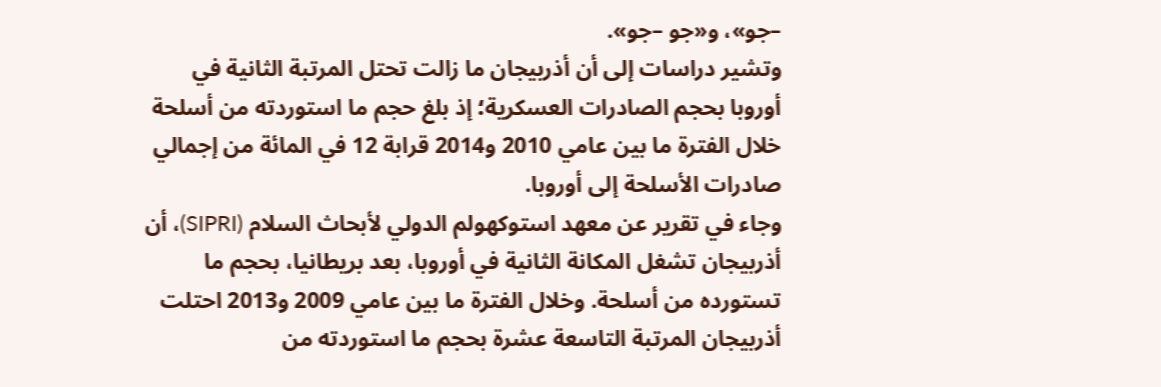–جو»، و«جو –جو».
وتشير دراسات إلى أن أذربيجان ما زالت تحتل المرتبة الثانية في أوروبا بحجم الصادرات العسكرية؛ إذ بلغ حجم ما استوردته من أسلحة خلال الفترة ما بين عامي 2010 و2014 قرابة 12 في المائة من إجمالي صادرات الأسلحة إلى أوروبا.
وجاء في تقرير عن معهد استوكهولم الدولي لأبحاث السلام (SIPRI)، أن أذربيجان تشغل المكانة الثانية في أوروبا، بعد بريطانيا، بحجم ما تستورده من أسلحة. وخلال الفترة ما بين عامي 2009 و2013 احتلت أذربيجان المرتبة التاسعة عشرة بحجم ما استوردته من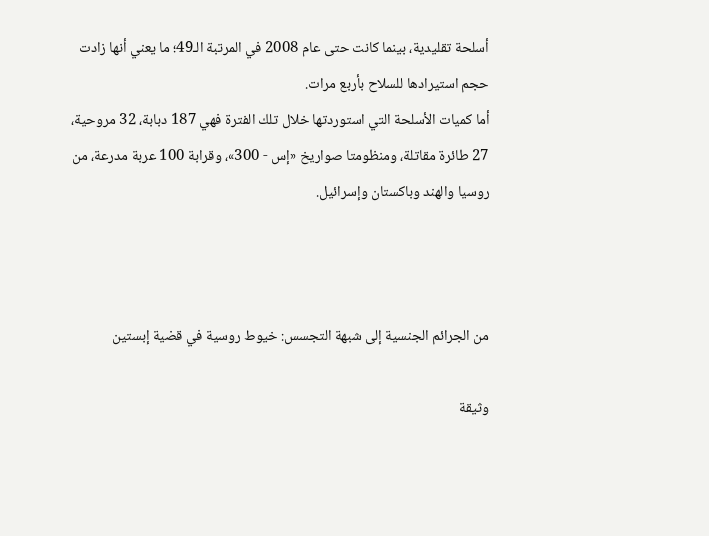أسلحة تقليدية، بينما كانت حتى عام 2008 في المرتبة الـ49؛ ما يعني أنها زادت حجم استيرادها للسلاح بأربع مرات.
أما كميات الأسلحة التي استوردتها خلال تلك الفترة فهي 187 دبابة، 32 مروحية، 27 طائرة مقاتلة، ومنظومتا صواريخ «إس - 300»، وقرابة 100 عربة مدرعة، من روسيا والهند وباكستان وإسرائيل.



من الجرائم الجنسية إلى شبهة التجسس: خيوط روسية في قضية إبستين

وثيقة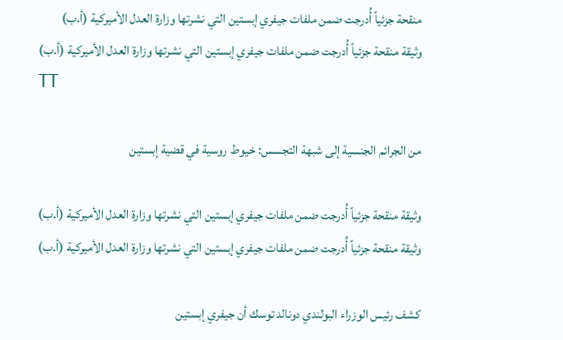منقحة جزئياً أُدرجت ضمن ملفات جيفري إبستين التي نشرتها وزارة العدل الأميركية (أ.ب)
وثيقة منقحة جزئياً أُدرجت ضمن ملفات جيفري إبستين التي نشرتها وزارة العدل الأميركية (أ.ب)
TT

من الجرائم الجنسية إلى شبهة التجسس: خيوط روسية في قضية إبستين

وثيقة منقحة جزئياً أُدرجت ضمن ملفات جيفري إبستين التي نشرتها وزارة العدل الأميركية (أ.ب)
وثيقة منقحة جزئياً أُدرجت ضمن ملفات جيفري إبستين التي نشرتها وزارة العدل الأميركية (أ.ب)

كشف رئيس الوزراء البولندي دونالد توسك أن جيفري إبستين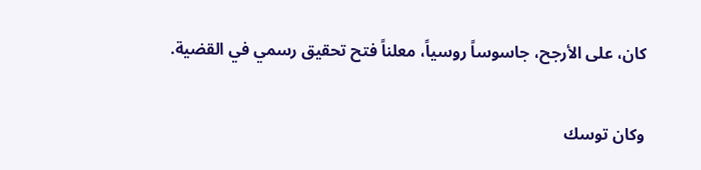كان، على الأرجح، جاسوساً روسياً، معلناً فتح تحقيق رسمي في القضية.

وكان توسك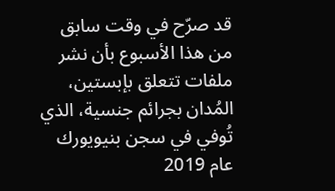قد صرّح في وقت سابق من هذا الأسبوع بأن نشر ملفات تتعلق بإبستين، المُدان بجرائم جنسية، الذي تُوفي في سجن بنيويورك عام 2019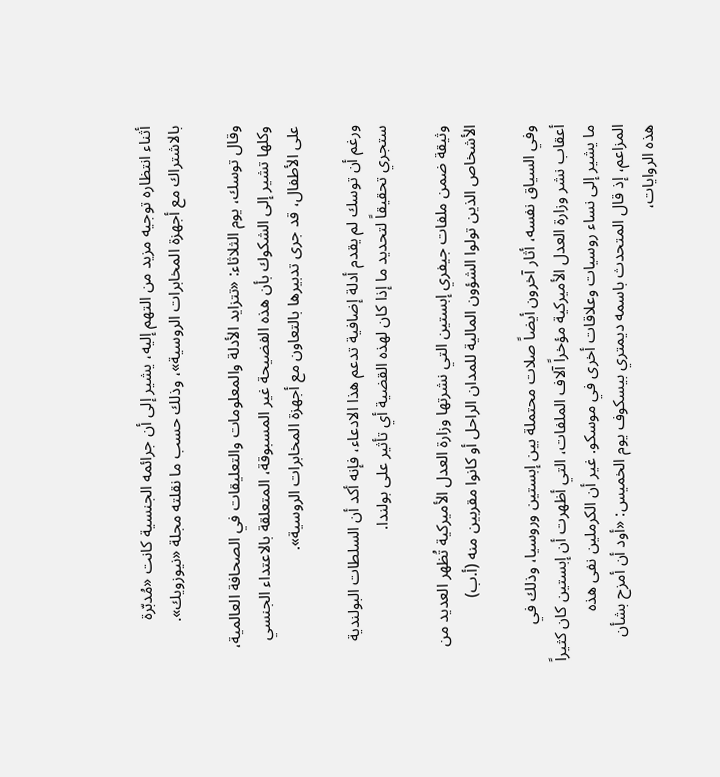أثناء انتظاره توجيه مزيد من التهم إليه، يشير إلى أن جرائمه الجنسية كانت «مُدبّرة بالاشتراك مع أجهزة المخابرات الروسية»، وذلك حسب ما نقلته مجلة «نيوزويك».

وقال توسك، يوم الثلاثاء: «تتزايد الأدلة والمعلومات والتعليقات في الصحافة العالمية، وكلها تشير إلى الشكوك بأن هذه الفضيحة غير المسبوقة، المتعلقة بالاعتداء الجنسي على الأطفال، قد جرى تدبيرها بالتعاون مع أجهزة المخابرات الروسية».

ورغم أن توسك لم يقدم أدلة إضافية تدعم هذا الادعاء، فإنه أكد أن السلطات البولندية ستجري تحقيقاً لتحديد ما إذا كان لهذه القضية أي تأثير على بولندا.

وثيقة ضمن ملفات جيفري إبستين التي نشرتها وزارة العدل الأميركية تُظهر العديد من الأشخاص الذين تولوا الشؤون المالية للمدان الراحل أو كانوا مقربين منه (أ.ب)

وفي السياق نفسه، أثار آخرون أيضاً صلات محتملة بين إبستين وروسيا، وذلك في أعقاب نشر وزارة العدل الأميركية مؤخراً آلاف الملفات، التي أظهرت أن إبستين كان كثيراً ما يشير إلى نساء روسيات وعلاقات أخرى في موسكو. غير أن الكرملين نفى هذه المزاعم، إذ قال المتحدث باسمه ديمتري بيسكوف يوم الخميس: «أود أن أمزح بشأن هذه الروايات،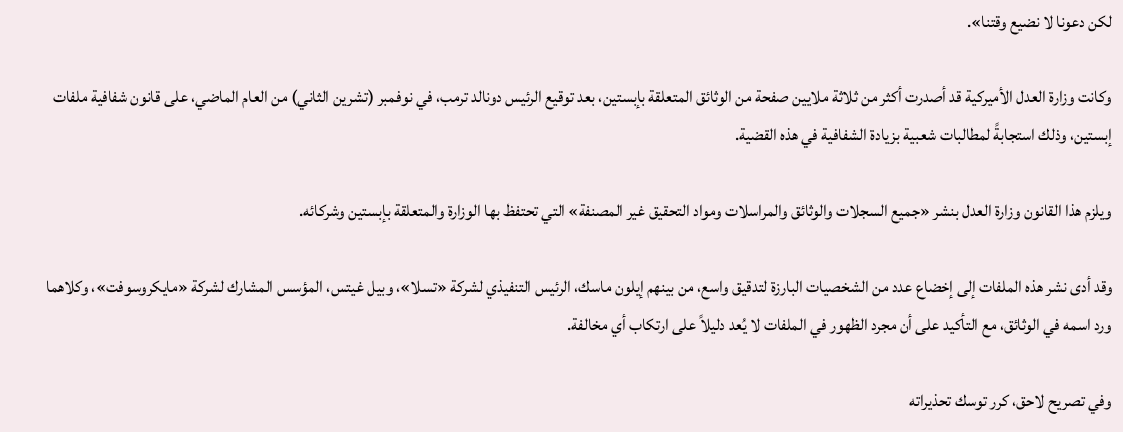لكن دعونا لا نضيع وقتنا».

وكانت وزارة العدل الأميركية قد أصدرت أكثر من ثلاثة ملايين صفحة من الوثائق المتعلقة بإبستين، بعد توقيع الرئيس دونالد ترمب، في نوفمبر (تشرين الثاني) من العام الماضي، على قانون شفافية ملفات إبستين، وذلك استجابةً لمطالبات شعبية بزيادة الشفافية في هذه القضية.

ويلزم هذا القانون وزارة العدل بنشر «جميع السجلات والوثائق والمراسلات ومواد التحقيق غير المصنفة» التي تحتفظ بها الوزارة والمتعلقة بإبستين وشركائه.

وقد أدى نشر هذه الملفات إلى إخضاع عدد من الشخصيات البارزة لتدقيق واسع، من بينهم إيلون ماسك، الرئيس التنفيذي لشركة «تسلا»، وبيل غيتس، المؤسس المشارك لشركة «مايكروسوفت»، وكلاهما ورد اسمه في الوثائق، مع التأكيد على أن مجرد الظهور في الملفات لا يُعد دليلاً على ارتكاب أي مخالفة.

وفي تصريح لاحق، كرر توسك تحذيراته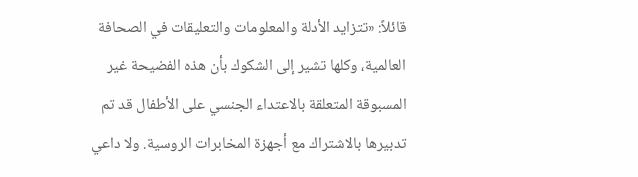قائلاً: «تتزايد الأدلة والمعلومات والتعليقات في الصحافة العالمية، وكلها تشير إلى الشكوك بأن هذه الفضيحة غير المسبوقة المتعلقة بالاعتداء الجنسي على الأطفال قد تم تدبيرها بالاشتراك مع أجهزة المخابرات الروسية. ولا داعي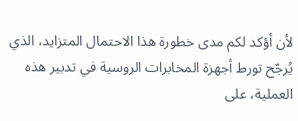لأن أؤكد لكم مدى خطورة هذا الاحتمال المتزايد، الذي يُرجّح تورط أجهزة المخابرات الروسية في تدبير هذه العملية، على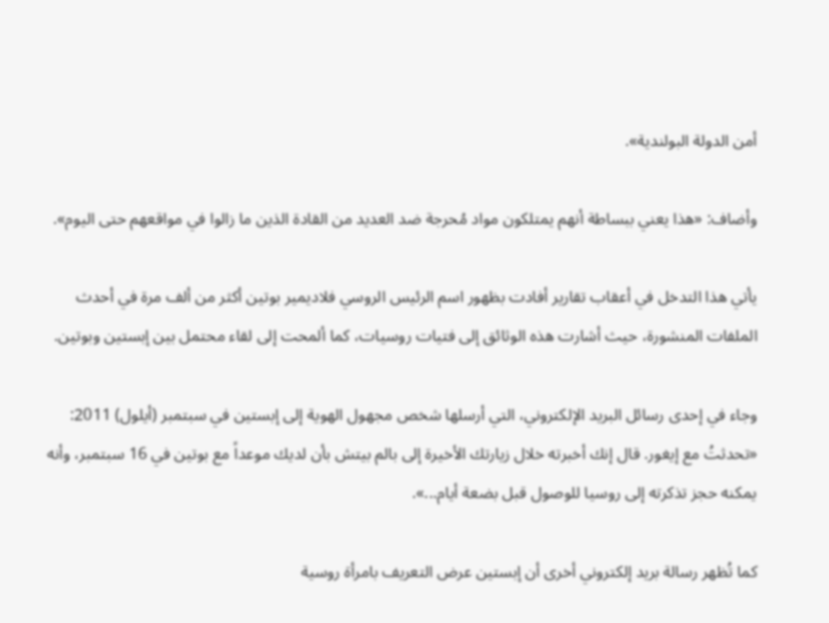أمن الدولة البولندية».

وأضاف: «هذا يعني ببساطة أنهم يمتلكون مواد مُحرجة ضد العديد من القادة الذين ما زالوا في مواقعهم حتى اليوم».

يأتي هذا التدخل في أعقاب تقارير أفادت بظهور اسم الرئيس الروسي فلاديمير بوتين أكثر من ألف مرة في أحدث الملفات المنشورة، حيث أشارت هذه الوثائق إلى فتيات روسيات، كما ألمحت إلى لقاء محتمل بين إبستين وبوتين.

وجاء في إحدى رسائل البريد الإلكتروني، التي أرسلها شخص مجهول الهوية إلى إبستين في سبتمبر (أيلول) 2011: «تحدثتُ مع إيغور. قال إنك أخبرته خلال زيارتك الأخيرة إلى بالم بيتش بأن لديك موعداً مع بوتين في 16 سبتمبر، وأنه يمكنه حجز تذكرته إلى روسيا للوصول قبل بضعة أيام...».

كما تُظهر رسالة بريد إلكتروني أخرى أن إبستين عرض التعريف بامرأة روسية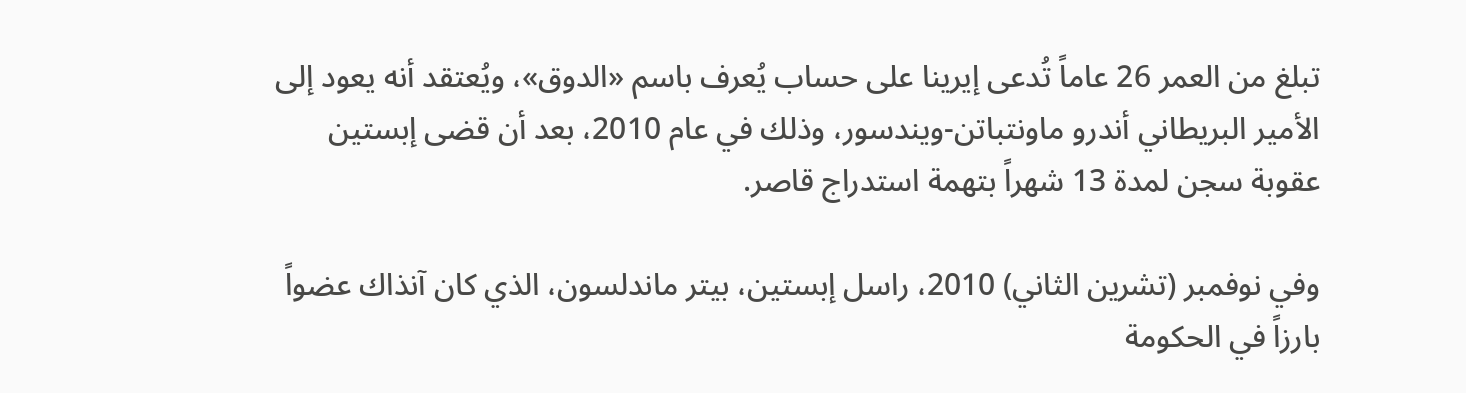تبلغ من العمر 26 عاماً تُدعى إيرينا على حساب يُعرف باسم «الدوق»، ويُعتقد أنه يعود إلى الأمير البريطاني أندرو ماونتباتن-ويندسور، وذلك في عام 2010، بعد أن قضى إبستين عقوبة سجن لمدة 13 شهراً بتهمة استدراج قاصر.

وفي نوفمبر (تشرين الثاني) 2010، راسل إبستين، بيتر ماندلسون، الذي كان آنذاك عضواً بارزاً في الحكومة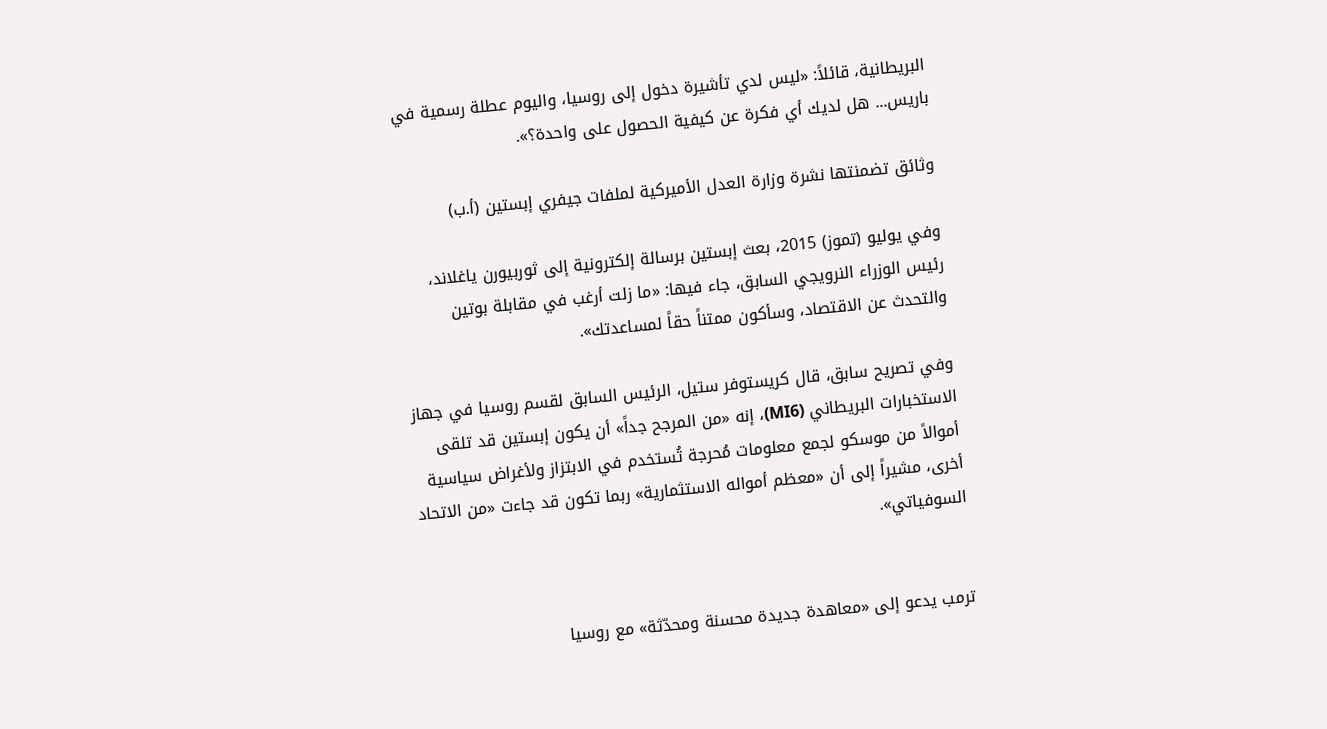البريطانية، قائلاً: «ليس لدي تأشيرة دخول إلى روسيا، واليوم عطلة رسمية في باريس... هل لديك أي فكرة عن كيفية الحصول على واحدة؟».

وثائق تضمنتها نشرة وزارة العدل الأميركية لملفات جيفري إبستين (أ.ب)

وفي يوليو (تموز) 2015، بعث إبستين برسالة إلكترونية إلى ثوربيورن ياغلاند، رئيس الوزراء النرويجي السابق، جاء فيها: «ما زلت أرغب في مقابلة بوتين والتحدث عن الاقتصاد، وسأكون ممتناً حقاً لمساعدتك».

وفي تصريح سابق، قال كريستوفر ستيل، الرئيس السابق لقسم روسيا في جهاز الاستخبارات البريطاني (MI6)، إنه «من المرجح جداً» أن يكون إبستين قد تلقى أموالاً من موسكو لجمع معلومات مُحرجة تُستخدم في الابتزاز ولأغراض سياسية أخرى، مشيراً إلى أن «معظم أمواله الاستثمارية» ربما تكون قد جاءت «من الاتحاد السوفياتي».


ترمب يدعو إلى «معاهدة جديدة محسنة ومحدّثة» مع روسيا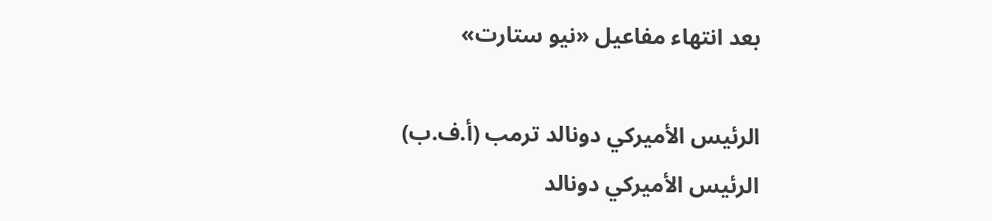بعد انتهاء مفاعيل «نيو ستارت»

الرئيس الأميركي دونالد ترمب (أ.ف.ب)
الرئيس الأميركي دونالد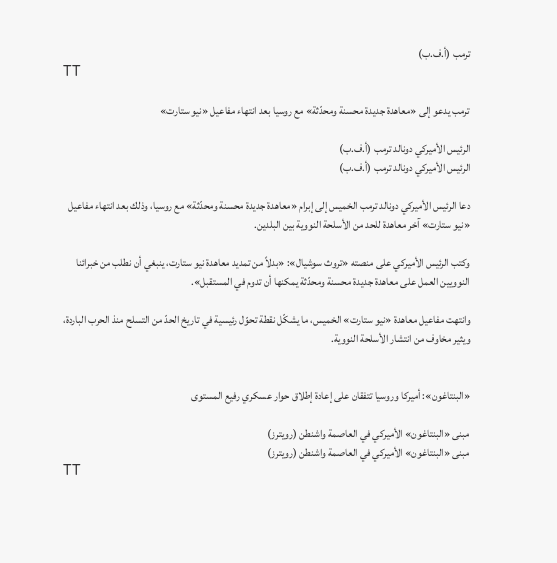ترمب (أ.ف.ب)
TT

ترمب يدعو إلى «معاهدة جديدة محسنة ومحدّثة» مع روسيا بعد انتهاء مفاعيل «نيو ستارت»

الرئيس الأميركي دونالد ترمب (أ.ف.ب)
الرئيس الأميركي دونالد ترمب (أ.ف.ب)

دعا الرئيس الأميركي دونالد ترمب الخميس إلى إبرام «معاهدة جديدة محسنة ومحدّثة» مع روسيا، وذلك بعد انتهاء مفاعيل «نيو ستارت» آخر معاهدة للحد من الأسلحة النووية بين البلدين.

وكتب الرئيس الأميركي على منصته «تروث سوشيال»: «بدلاً من تمديد معاهدة نيو ستارت، ينبغي أن نطلب من خبرائنا النوويين العمل على معاهدة جديدة محسنة ومحدّثة يمكنها أن تدوم في المستقبل».

وانتهت مفاعيل معاهدة «نيو ستارت» الخميس، ما يشكّل نقطة تحوّل رئيسية في تاريخ الحدّ من التسلح منذ الحرب الباردة، ويثير مخاوف من انتشار الأسلحة النووية.


«البنتاغون»: أميركا وروسيا تتفقان على إعادة إطلاق حوار عسكري رفيع المستوى

مبنى «البنتاغون» الأميركي في العاصمة واشنطن (رويترز)
مبنى «البنتاغون» الأميركي في العاصمة واشنطن (رويترز)
TT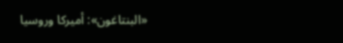«البنتاغون»: أميركا وروسيا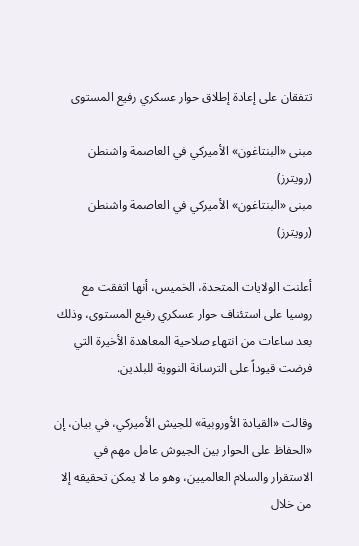تتفقان على إعادة إطلاق حوار عسكري رفيع المستوى

مبنى «البنتاغون» الأميركي في العاصمة واشنطن (رويترز)
مبنى «البنتاغون» الأميركي في العاصمة واشنطن (رويترز)

أعلنت الولايات المتحدة، الخميس، أنها اتفقت مع روسيا على استئناف حوار عسكري رفيع المستوى، وذلك بعد ساعات من انتهاء صلاحية المعاهدة الأخيرة التي فرضت قيوداً على الترسانة النووية للبلدين.

وقالت «القيادة الأوروبية» للجيش الأميركي، في بيان، إن «الحفاظ على الحوار بين الجيوش عامل مهم في الاستقرار والسلام العالميين، وهو ما لا يمكن تحقيقه إلا من خلال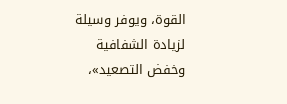القوة، ويوفر وسيلة لزيادة الشفافية وخفض التصعيد»،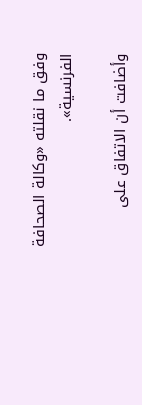وفق ما نقلته «وكالة الصحافة الفرنسية».

وأضافت أن الاتفاق على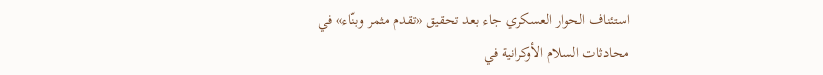استئناف الحوار العسكري جاء بعد تحقيق «تقدم مثمر وبنّاء» في محادثات السلام الأوكرانية في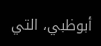أبوظبي، التي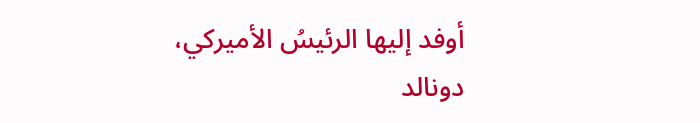أوفد إليها الرئيسُ الأميركي، دونالد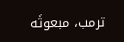ترمب، مبعوثَه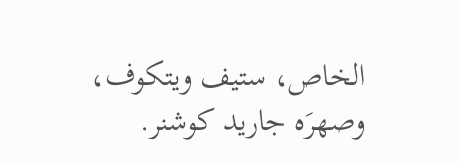الخاص، ستيف ويتكوف، وصهرَه جاريد كوشنر.